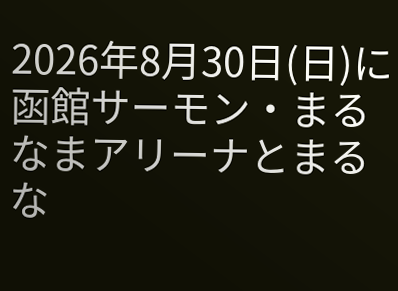2026年8月30日(日)に函館サーモン・まるなまアリーナとまるな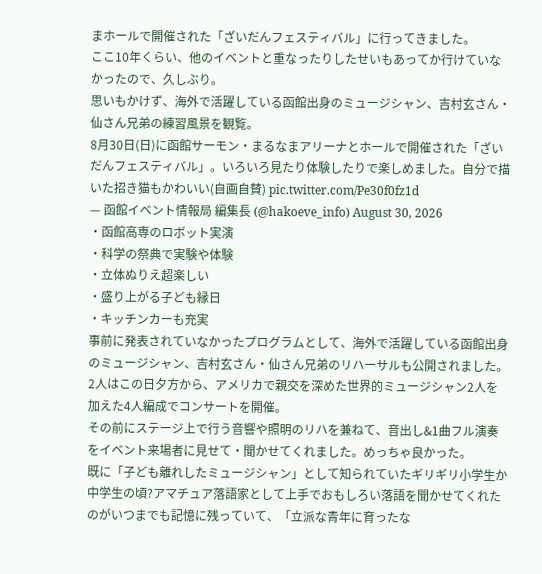まホールで開催された「ざいだんフェスティバル」に行ってきました。
ここ10年くらい、他のイベントと重なったりしたせいもあってか行けていなかったので、久しぶり。
思いもかけず、海外で活躍している函館出身のミュージシャン、吉村玄さん・仙さん兄弟の練習風景を観覧。
8月30日(日)に函館サーモン・まるなまアリーナとホールで開催された「ざいだんフェスティバル」。いろいろ見たり体験したりで楽しめました。自分で描いた招き猫もかわいい(自画自賛) pic.twitter.com/Pe30f0fz1d
— 函館イベント情報局 編集長 (@hakoeve_info) August 30, 2026
・函館高専のロボット実演
・科学の祭典で実験や体験
・立体ぬりえ超楽しい
・盛り上がる子ども縁日
・キッチンカーも充実
事前に発表されていなかったプログラムとして、海外で活躍している函館出身のミュージシャン、吉村玄さん・仙さん兄弟のリハーサルも公開されました。
2人はこの日夕方から、アメリカで親交を深めた世界的ミュージシャン2人を加えた4人編成でコンサートを開催。
その前にステージ上で行う音響や照明のリハを兼ねて、音出し&1曲フル演奏をイベント来場者に見せて・聞かせてくれました。めっちゃ良かった。
既に「子ども離れしたミュージシャン」として知られていたギリギリ小学生か中学生の頃?アマチュア落語家として上手でおもしろい落語を聞かせてくれたのがいつまでも記憶に残っていて、「立派な青年に育ったな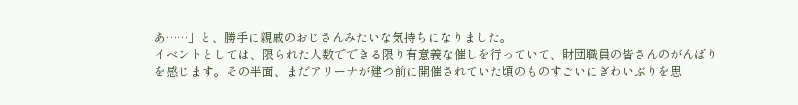あ……」と、勝手に親戚のおじさんみたいな気持ちになりました。
イベントとしては、限られた人数でできる限り有意義な催しを行っていて、財団職員の皆さんのがんばりを感じます。その半面、まだアリーナが建つ前に開催されていた頃のものすごいにぎわいぶりを思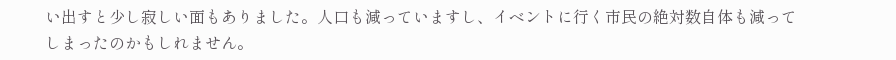い出すと少し寂しい面もありました。人口も減っていますし、イベントに行く市民の絶対数自体も減ってしまったのかもしれません。